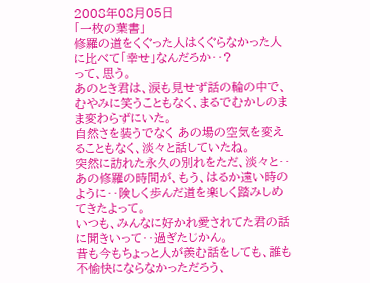2008年08月05日
「一枚の葉書」
修羅の道をくぐった人はくぐらなかった人に比べて「幸せ」なんだろか‥?
って、思う。
あのとき君は、涙も見せず話の輪の中で、むやみに笑うこともなく、まるでむかしのまま変わらずにいた。
自然さを装うでなく あの場の空気を変えることもなく、淡々と話していたね。
突然に訪れた永久の別れをただ、淡々と‥
あの修羅の時間が、もう、はるか遠い時のように‥険しく歩んだ道を楽しく踏みしめてきたよって。
いつも、みんなに好かれ愛されてた君の話に聞きいって‥過ぎたじかん。
昔も今もちょっと人が羨む話をしても、誰も不愉快にならなかっただろう、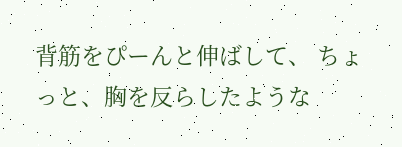背筋をぴーんと伸ばして、 ちょっと、胸を反らしたような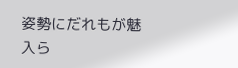姿勢にだれもが魅入ら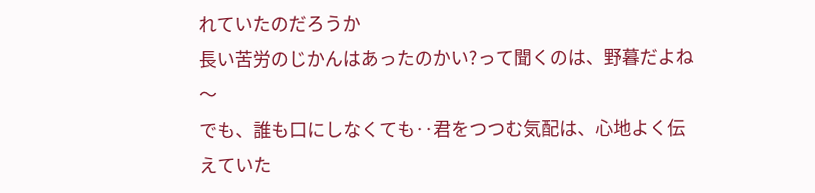れていたのだろうか
長い苦労のじかんはあったのかい?って聞くのは、野暮だよね〜
でも、誰も口にしなくても‥君をつつむ気配は、心地よく伝えていた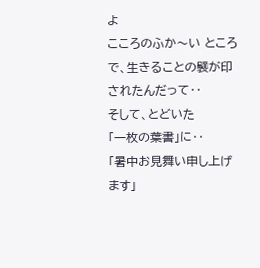よ
こころのふか〜い ところで、生きることの襞が印されたんだって‥
そして、とどいた
「一枚の葉書」に‥
「暑中お見舞い申し上げます」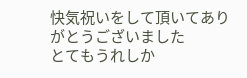快気祝いをして頂いてありがとうございました
とてもうれしか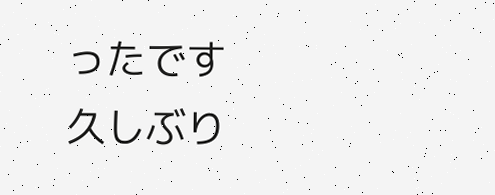ったです
久しぶり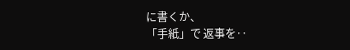に書くか、
「手紙」で 返事を‥